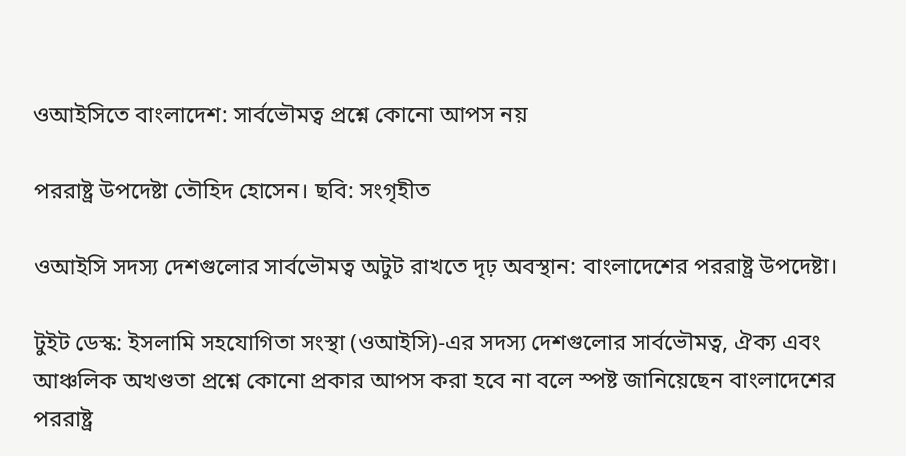ওআইসিতে বাংলাদেশ: সার্বভৌমত্ব প্রশ্নে কোনো আপস নয়

পররাষ্ট্র উপদেষ্টা তৌহিদ হোসেন। ছবি: সংগৃহীত

ওআইসি সদস্য দেশগুলোর সার্বভৌমত্ব অটুট রাখতে দৃঢ় অবস্থান: বাংলাদেশের পররাষ্ট্র উপদেষ্টা।

টুইট ডেস্ক: ইসলামি সহযোগিতা সংস্থা (ওআইসি)-এর সদস্য দেশগুলোর সার্বভৌমত্ব, ঐক্য এবং আঞ্চলিক অখণ্ডতা প্রশ্নে কোনো প্রকার আপস করা হবে না বলে স্পষ্ট জানিয়েছেন বাংলাদেশের পররাষ্ট্র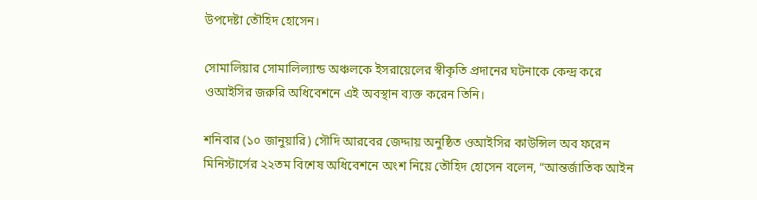উপদেষ্টা তৌহিদ হোসেন।

সোমালিয়ার সোমালিল্যান্ড অঞ্চলকে ইসরায়েলের স্বীকৃতি প্রদানের ঘটনাকে কেন্দ্র করে ওআইসির জরুরি অধিবেশনে এই অবস্থান ব্যক্ত করেন তিনি।

শনিবার (১০ জানুয়ারি) সৌদি আরবের জেদ্দায় অনুষ্ঠিত ওআইসির কাউন্সিল অব ফরেন মিনিস্টার্সের ২২তম বিশেষ অধিবেশনে অংশ নিয়ে তৌহিদ হোসেন বলেন, “আন্তর্জাতিক আইন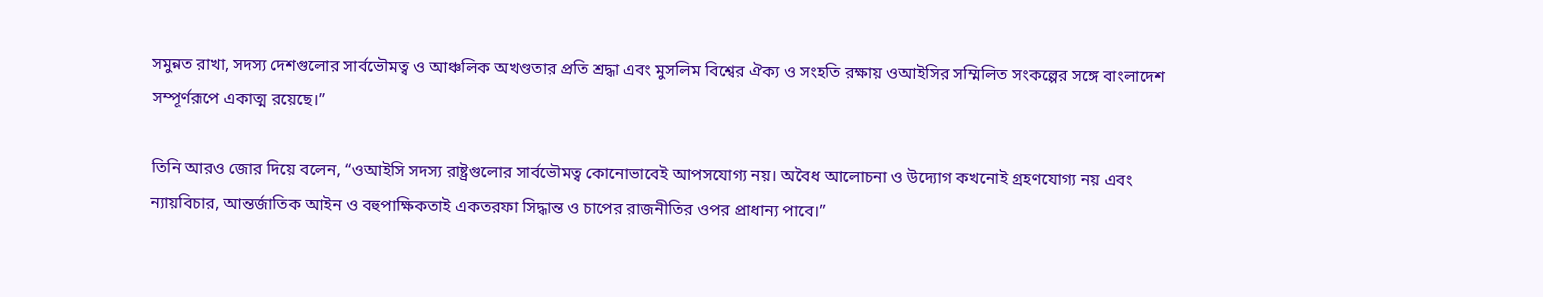সমুন্নত রাখা, সদস্য দেশগুলোর সার্বভৌমত্ব ও আঞ্চলিক অখণ্ডতার প্রতি শ্রদ্ধা এবং মুসলিম বিশ্বের ঐক্য ও সংহতি রক্ষায় ওআইসির সম্মিলিত সংকল্পের সঙ্গে বাংলাদেশ সম্পূর্ণরূপে একাত্ম রয়েছে।”

তিনি আরও জোর দিয়ে বলেন, “ওআইসি সদস্য রাষ্ট্রগুলোর সার্বভৌমত্ব কোনোভাবেই আপসযোগ্য নয়। অবৈধ আলোচনা ও উদ্যোগ কখনোই গ্রহণযোগ্য নয় এবং ন্যায়বিচার, আন্তর্জাতিক আইন ও বহুপাক্ষিকতাই একতরফা সিদ্ধান্ত ও চাপের রাজনীতির ওপর প্রাধান্য পাবে।”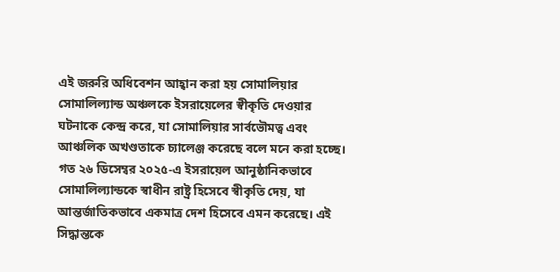এই জরুরি অধিবেশন আহ্বান করা হয় সোমালিয়ার সোমালিল্যান্ড অঞ্চলকে ইসরায়েলের স্বীকৃতি দেওয়ার ঘটনাকে কেন্দ্র করে, যা সোমালিয়ার সার্বভৌমত্ব এবং আঞ্চলিক অখণ্ডতাকে চ্যালেঞ্জ করেছে বলে মনে করা হচ্ছে। গত ২৬ ডিসেম্বর ২০২৫-এ ইসরায়েল আনুষ্ঠানিকভাবে সোমালিল্যান্ডকে স্বাধীন রাষ্ট্র হিসেবে স্বীকৃতি দেয়, যা আন্তর্জাতিকভাবে একমাত্র দেশ হিসেবে এমন করেছে। এই সিদ্ধান্তকে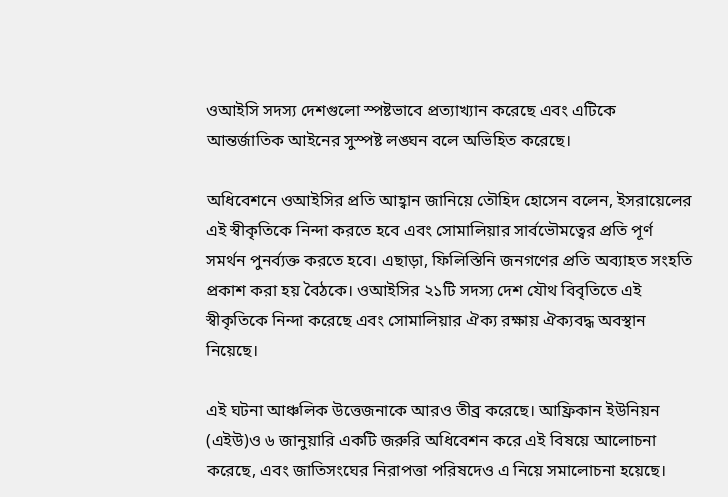ওআইসি সদস্য দেশগুলো স্পষ্টভাবে প্রত্যাখ্যান করেছে এবং এটিকে আন্তর্জাতিক আইনের সুস্পষ্ট লঙ্ঘন বলে অভিহিত করেছে।

অধিবেশনে ওআইসির প্রতি আহ্বান জানিয়ে তৌহিদ হোসেন বলেন, ইসরায়েলের এই স্বীকৃতিকে নিন্দা করতে হবে এবং সোমালিয়ার সার্বভৌমত্বের প্রতি পূর্ণ সমর্থন পুনর্ব্যক্ত করতে হবে। এছাড়া, ফিলিস্তিনি জনগণের প্রতি অব্যাহত সংহতি প্রকাশ করা হয় বৈঠকে। ওআইসির ২১টি সদস্য দেশ যৌথ বিবৃতিতে এই স্বীকৃতিকে নিন্দা করেছে এবং সোমালিয়ার ঐক্য রক্ষায় ঐক্যবদ্ধ অবস্থান নিয়েছে।

এই ঘটনা আঞ্চলিক উত্তেজনাকে আরও তীব্র করেছে। আফ্রিকান ইউনিয়ন (এইউ)ও ৬ জানুয়ারি একটি জরুরি অধিবেশন করে এই বিষয়ে আলোচনা করেছে, এবং জাতিসংঘের নিরাপত্তা পরিষদেও এ নিয়ে সমালোচনা হয়েছে।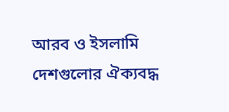আরব ও ইসলামি দেশগুলোর ঐক্যবদ্ধ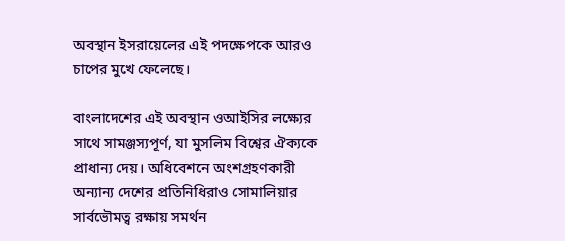অবস্থান ইসরায়েলের এই পদক্ষেপকে আরও চাপের মুখে ফেলেছে।

বাংলাদেশের এই অবস্থান ওআইসির লক্ষ্যের সাথে সামঞ্জস্যপূর্ণ, যা মুসলিম বিশ্বের ঐক্যকে প্রাধান্য দেয়। অধিবেশনে অংশগ্রহণকারী অন্যান্য দেশের প্রতিনিধিরাও সোমালিয়ার সার্বভৌমত্ব রক্ষায় সমর্থন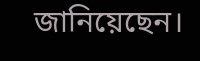জানিয়েছেন।